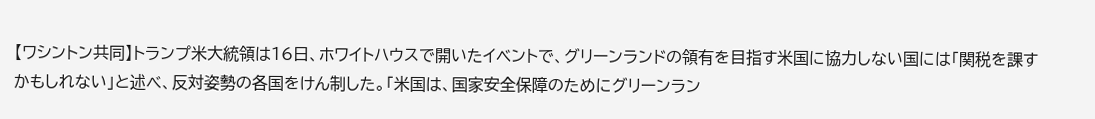【ワシントン共同】トランプ米大統領は16日、ホワイトハウスで開いたイベントで、グリーンランドの領有を目指す米国に協力しない国には「関税を課すかもしれない」と述べ、反対姿勢の各国をけん制した。「米国は、国家安全保障のためにグリーンラン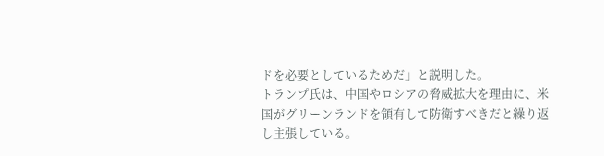ドを必要としているためだ」と説明した。
トランプ氏は、中国やロシアの脅威拡大を理由に、米国がグリーンランドを領有して防衛すべきだと繰り返し主張している。